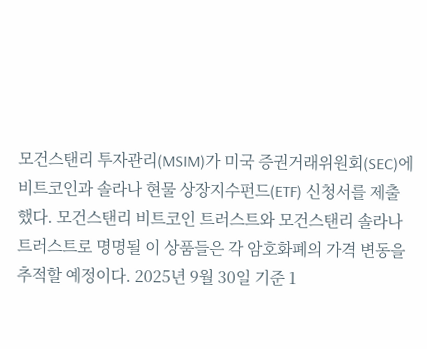모건스탠리 투자관리(MSIM)가 미국 증권거래위원회(SEC)에 비트코인과 솔라나 현물 상장지수펀드(ETF) 신청서를 제출했다. 모건스탠리 비트코인 트러스트와 모건스탠리 솔라나 트러스트로 명명될 이 상품들은 각 암호화폐의 가격 변동을 추적할 예정이다. 2025년 9월 30일 기준 1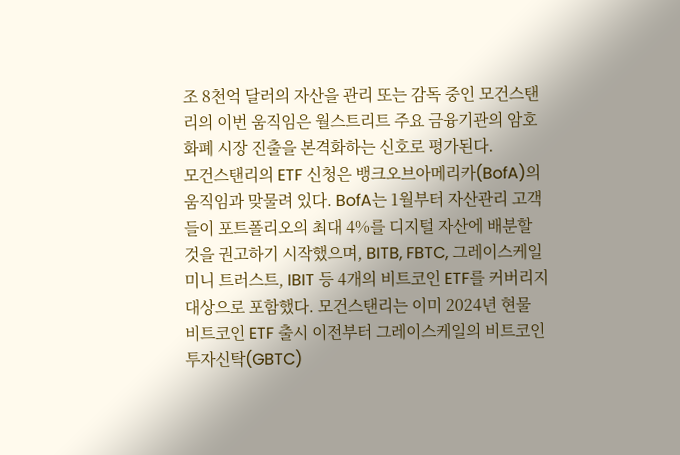조 8천억 달러의 자산을 관리 또는 감독 중인 모건스탠리의 이번 움직임은 월스트리트 주요 금융기관의 암호화폐 시장 진출을 본격화하는 신호로 평가된다.
모건스탠리의 ETF 신청은 뱅크오브아메리카(BofA)의 움직임과 맞물려 있다. BofA는 1월부터 자산관리 고객들이 포트폴리오의 최대 4%를 디지털 자산에 배분할 것을 권고하기 시작했으며, BITB, FBTC, 그레이스케일 미니 트러스트, IBIT 등 4개의 비트코인 ETF를 커버리지 대상으로 포함했다. 모건스탠리는 이미 2024년 현물 비트코인 ETF 출시 이전부터 그레이스케일의 비트코인 투자신탁(GBTC)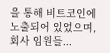을 통해 비트코인에 노출되어 있었으며, 회사 임원들...